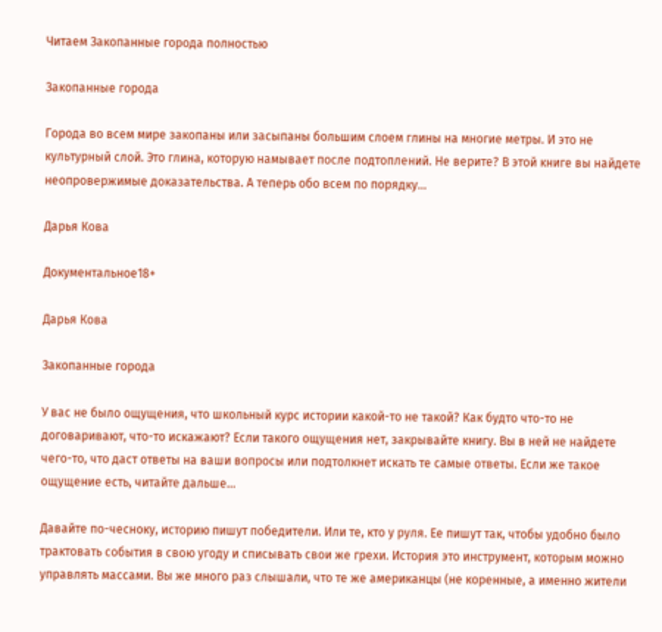Читаем Закопанные города полностью

Закопанные города

Города во всем мире закопаны или засыпаны большим слоем глины на многие метры. И это не культурный слой. Это глина, которую намывает после подтоплений. Не верите? В этой книге вы найдете неопровержимые доказательства. А теперь обо всем по порядку…

Дарья Кова

Документальное18+

Дарья Кова

Закопанные города

У вас не было ощущения, что школьный курс истории какой-то не такой? Как будто что-то не договаривают, что-то искажают? Если такого ощущения нет, закрывайте книгу. Вы в ней не найдете чего-то, что даст ответы на ваши вопросы или подтолкнет искать те самые ответы. Если же такое ощущение есть, читайте дальше…

Давайте по-чесноку, историю пишут победители. Или те, кто у руля. Ее пишут так, чтобы удобно было трактовать события в свою угоду и списывать свои же грехи. История это инструмент, которым можно управлять массами. Вы же много раз слышали, что те же американцы (не коренные, а именно жители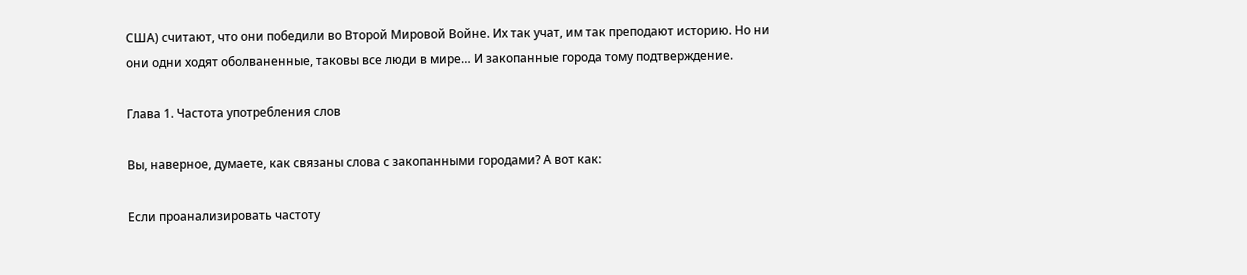США) считают, что они победили во Второй Мировой Войне. Их так учат, им так преподают историю. Но ни они одни ходят оболваненные, таковы все люди в мире… И закопанные города тому подтверждение.

Глава 1. Частота употребления слов

Вы, наверное, думаете, как связаны слова с закопанными городами? А вот как:

Если проанализировать частоту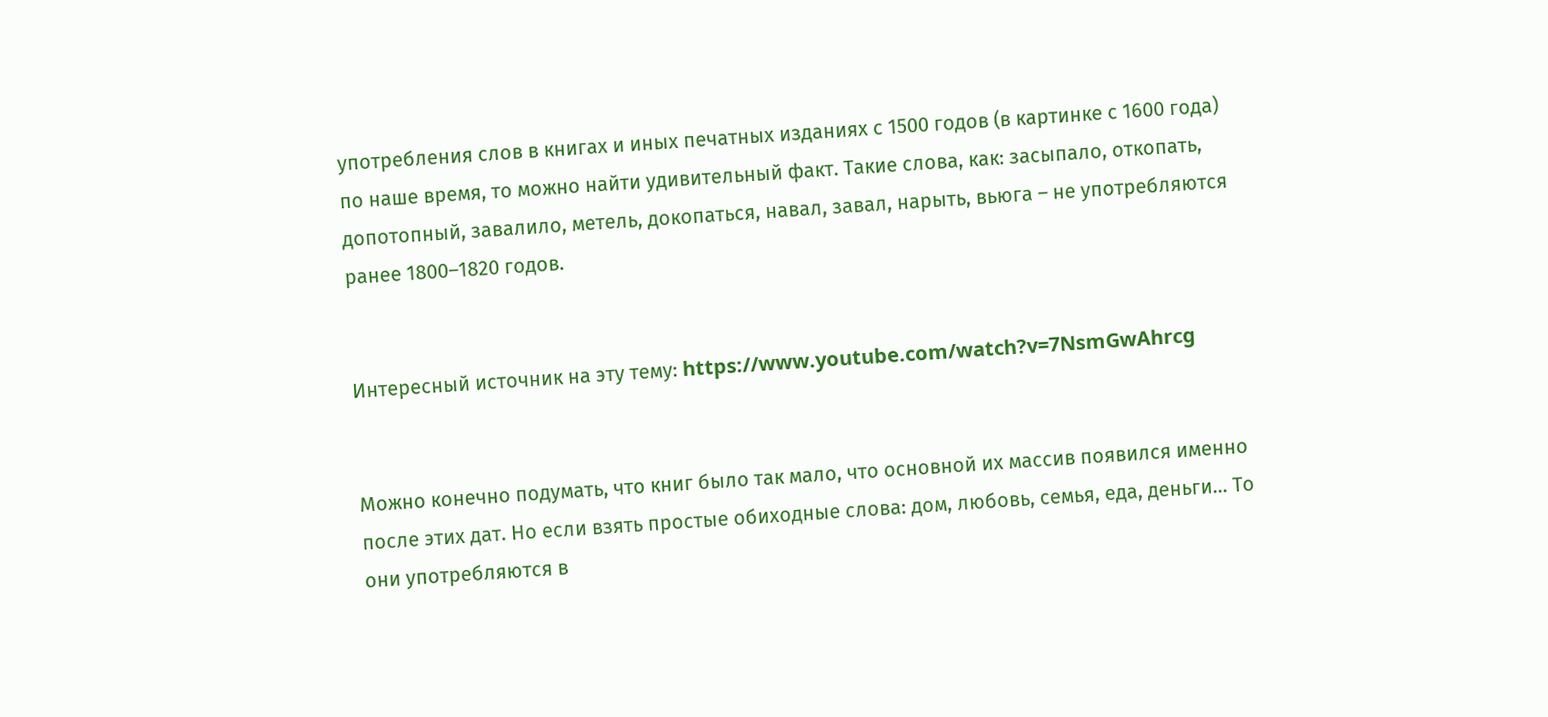употребления слов в книгах и иных печатных изданиях с 1500 годов (в картинке с 1600 года) по наше время, то можно найти удивительный факт. Такие слова, как: засыпало, откопать, допотопный, завалило, метель, докопаться, навал, завал, нарыть, вьюга – не употребляются ранее 1800–1820 годов.


Интересный источник на эту тему: https://www.youtube.com/watch?v=7NsmGwAhrcg


Можно конечно подумать, что книг было так мало, что основной их массив появился именно после этих дат. Но если взять простые обиходные слова: дом, любовь, семья, еда, деньги… То они употребляются в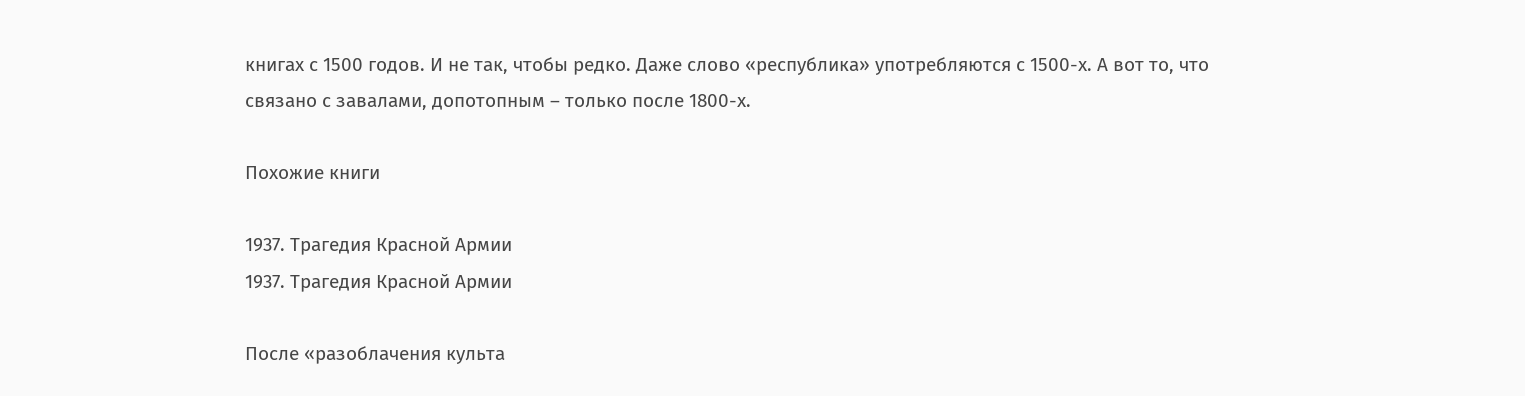книгах с 1500 годов. И не так, чтобы редко. Даже слово «республика» употребляются с 1500-х. А вот то, что связано с завалами, допотопным – только после 1800-х.

Похожие книги

1937. Трагедия Красной Армии
1937. Трагедия Красной Армии

После «разоблачения культа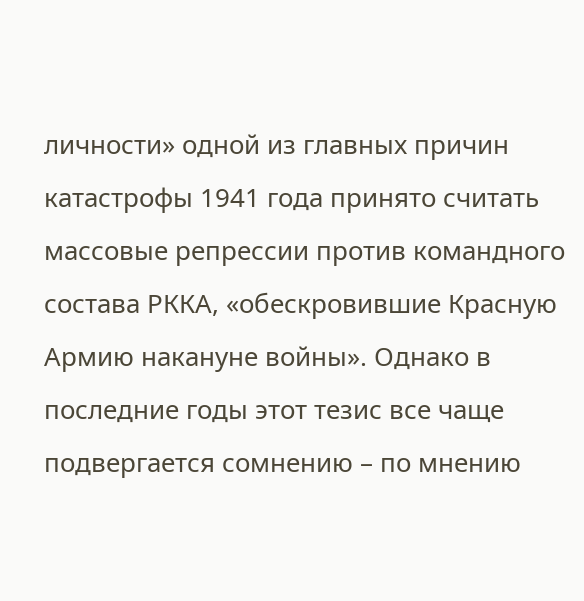личности» одной из главных причин катастрофы 1941 года принято считать массовые репрессии против командного состава РККА, «обескровившие Красную Армию накануне войны». Однако в последние годы этот тезис все чаще подвергается сомнению – по мнению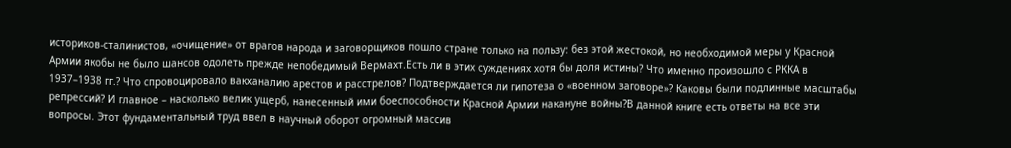историков-сталинистов, «очищение» от врагов народа и заговорщиков пошло стране только на пользу: без этой жестокой, но необходимой меры у Красной Армии якобы не было шансов одолеть прежде непобедимый Вермахт.Есть ли в этих суждениях хотя бы доля истины? Что именно произошло с РККА в 1937–1938 гг.? Что спровоцировало вакханалию арестов и расстрелов? Подтверждается ли гипотеза о «военном заговоре»? Каковы были подлинные масштабы репрессий? И главное – насколько велик ущерб, нанесенный ими боеспособности Красной Армии накануне войны?В данной книге есть ответы на все эти вопросы. Этот фундаментальный труд ввел в научный оборот огромный массив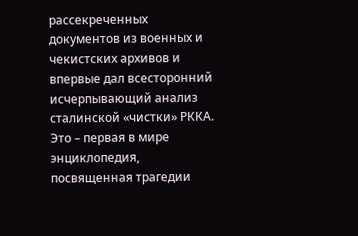рассекреченных документов из военных и чекистских архивов и впервые дал всесторонний исчерпывающий анализ сталинской «чистки» РККА. Это – первая в мире энциклопедия, посвященная трагедии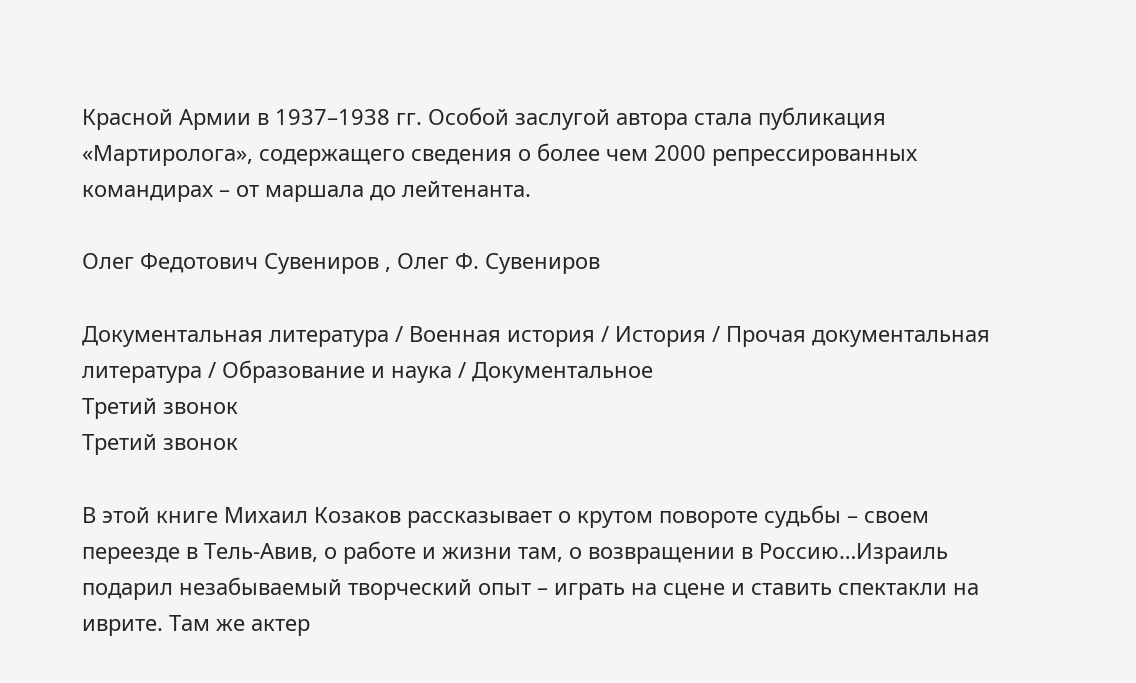Красной Армии в 1937–1938 гг. Особой заслугой автора стала публикация «Мартиролога», содержащего сведения о более чем 2000 репрессированных командирах – от маршала до лейтенанта.

Олег Федотович Сувениров , Олег Ф. Сувениров

Документальная литература / Военная история / История / Прочая документальная литература / Образование и наука / Документальное
Третий звонок
Третий звонок

В этой книге Михаил Козаков рассказывает о крутом повороте судьбы – своем переезде в Тель-Авив, о работе и жизни там, о возвращении в Россию…Израиль подарил незабываемый творческий опыт – играть на сцене и ставить спектакли на иврите. Там же актер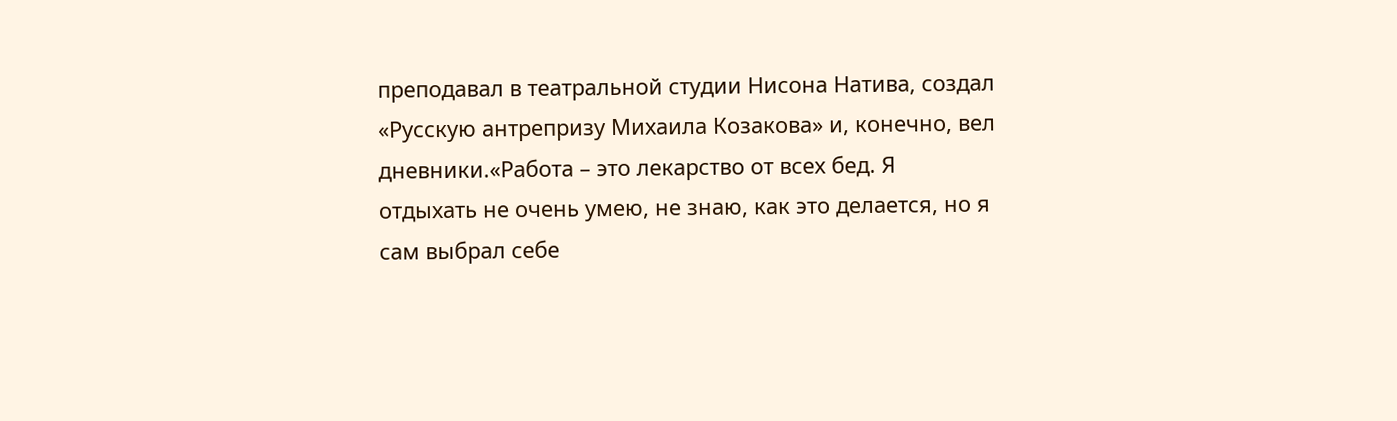преподавал в театральной студии Нисона Натива, создал «Русскую антрепризу Михаила Козакова» и, конечно, вел дневники.«Работа – это лекарство от всех бед. Я отдыхать не очень умею, не знаю, как это делается, но я сам выбрал себе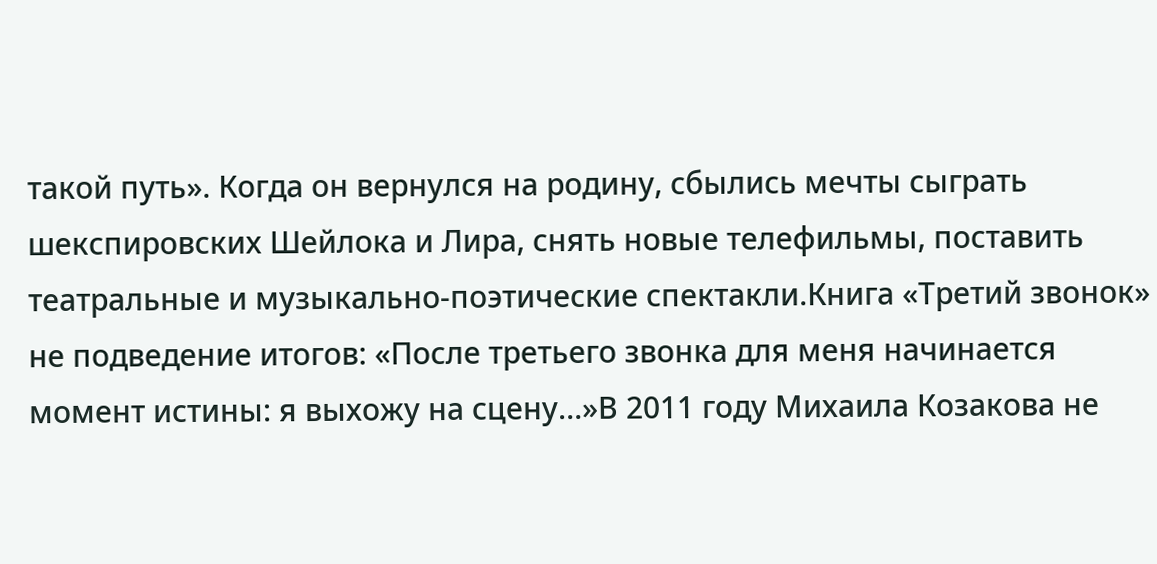такой путь». Когда он вернулся на родину, сбылись мечты сыграть шекспировских Шейлока и Лира, снять новые телефильмы, поставить театральные и музыкально-поэтические спектакли.Книга «Третий звонок» не подведение итогов: «После третьего звонка для меня начинается момент истины: я выхожу на сцену…»В 2011 году Михаила Козакова не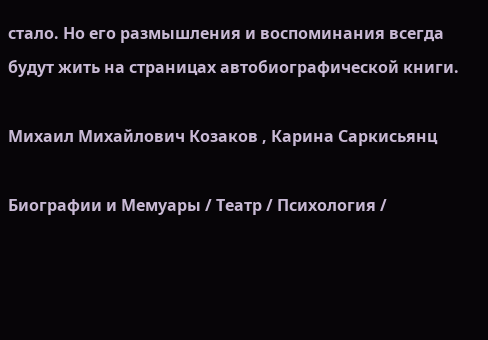стало. Но его размышления и воспоминания всегда будут жить на страницах автобиографической книги.

Михаил Михайлович Козаков , Карина Саркисьянц

Биографии и Мемуары / Театр / Психология /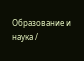Образование и наука /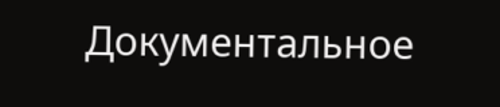Документальное